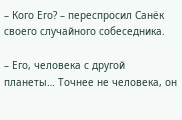– Кого Его? – переспросил Санёк своего случайного собеседника.

– Его, человека с другой планеты… Точнее не человека, он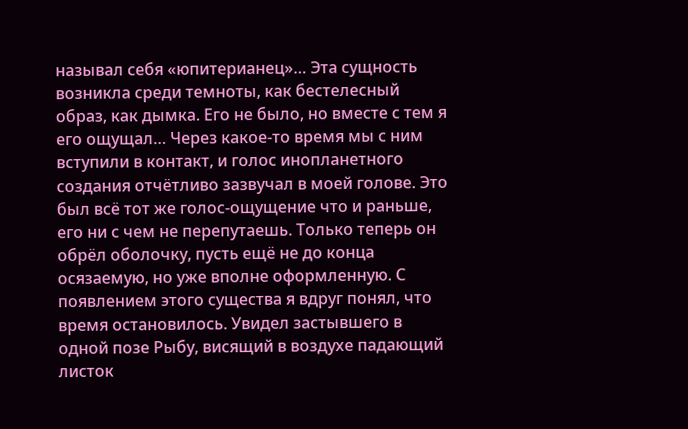называл себя «юпитерианец»… Эта сущность возникла среди темноты, как бестелесный образ, как дымка. Его не было, но вместе с тем я его ощущал… Через какое-то время мы с ним вступили в контакт, и голос инопланетного создания отчётливо зазвучал в моей голове. Это был всё тот же голос-ощущение что и раньше, его ни с чем не перепутаешь. Только теперь он обрёл оболочку, пусть ещё не до конца осязаемую, но уже вполне оформленную. С появлением этого существа я вдруг понял, что время остановилось. Увидел застывшего в одной позе Рыбу, висящий в воздухе падающий листок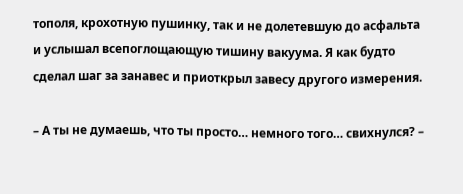тополя, крохотную пушинку, так и не долетевшую до асфальта и услышал всепоглощающую тишину вакуума. Я как будто сделал шаг за занавес и приоткрыл завесу другого измерения.

– А ты не думаешь, что ты просто… немного того… свихнулся? –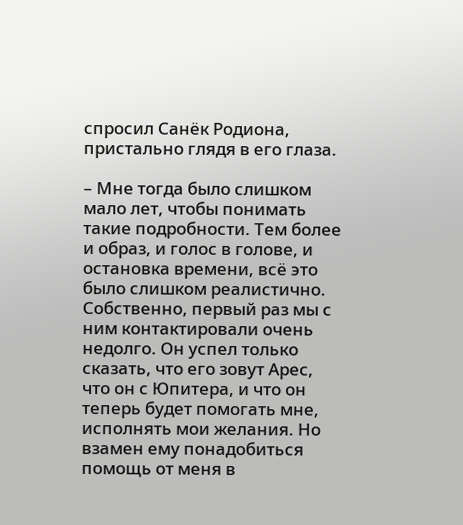спросил Санёк Родиона, пристально глядя в его глаза.

– Мне тогда было слишком мало лет, чтобы понимать такие подробности. Тем более и образ, и голос в голове, и остановка времени, всё это было слишком реалистично. Собственно, первый раз мы с ним контактировали очень недолго. Он успел только сказать, что его зовут Арес, что он с Юпитера, и что он теперь будет помогать мне, исполнять мои желания. Но взамен ему понадобиться помощь от меня в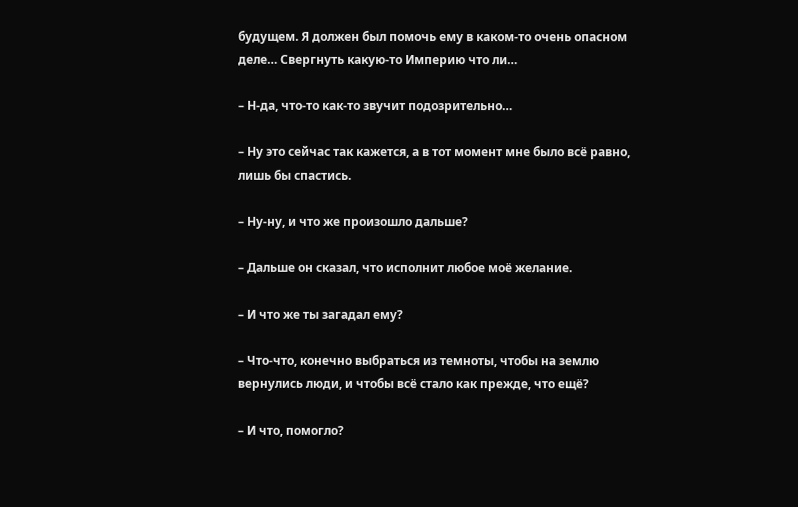будущем. Я должен был помочь ему в каком-то очень опасном деле… Свергнуть какую-то Империю что ли…

– Н-да, что-то как-то звучит подозрительно…

– Ну это сейчас так кажется, а в тот момент мне было всё равно, лишь бы спастись.

– Ну-ну, и что же произошло дальше?

– Дальше он сказал, что исполнит любое моё желание.

– И что же ты загадал ему?

– Что-что, конечно выбраться из темноты, чтобы на землю вернулись люди, и чтобы всё стало как прежде, что ещё?

– И что, помогло?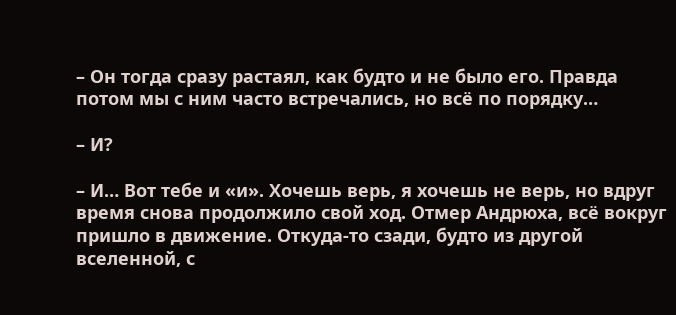– Он тогда сразу растаял, как будто и не было его. Правда потом мы с ним часто встречались, но всё по порядку…

– И?

– И… Вот тебе и «и». Хочешь верь, я хочешь не верь, но вдруг время снова продолжило свой ход. Отмер Андрюха, всё вокруг пришло в движение. Откуда-то сзади, будто из другой вселенной, с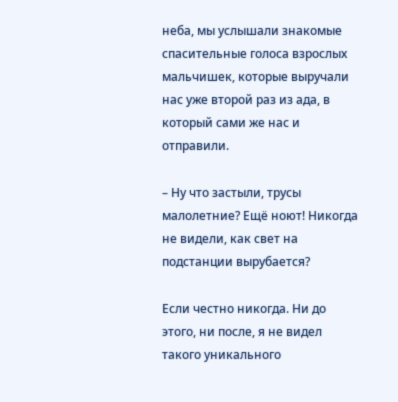неба, мы услышали знакомые спасительные голоса взрослых мальчишек, которые выручали нас уже второй раз из ада, в который сами же нас и отправили.

– Ну что застыли, трусы малолетние? Ещё ноют! Никогда не видели, как свет на подстанции вырубается?

Если честно никогда. Ни до этого, ни после, я не видел такого уникального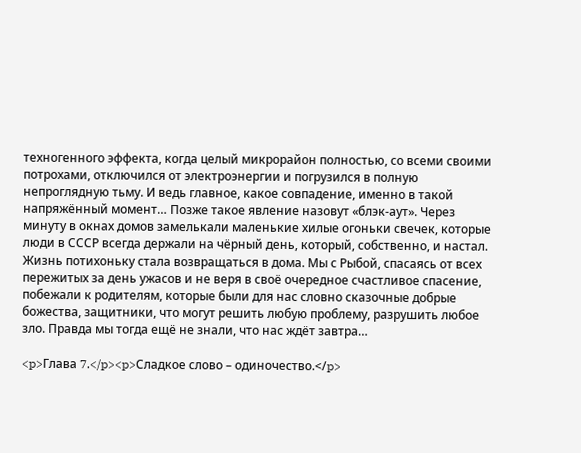техногенного эффекта, когда целый микрорайон полностью, со всеми своими потрохами, отключился от электроэнергии и погрузился в полную непроглядную тьму. И ведь главное, какое совпадение, именно в такой напряжённый момент… Позже такое явление назовут «блэк-аут». Через минуту в окнах домов замелькали маленькие хилые огоньки свечек, которые люди в СССР всегда держали на чёрный день, который, собственно, и настал. Жизнь потихоньку стала возвращаться в дома. Мы с Рыбой, спасаясь от всех пережитых за день ужасов и не веря в своё очередное счастливое спасение, побежали к родителям, которые были для нас словно сказочные добрые божества, защитники, что могут решить любую проблему, разрушить любое зло. Правда мы тогда ещё не знали, что нас ждёт завтра…

<p>Глава 7.</p><p>Сладкое слово – одиночество.</p>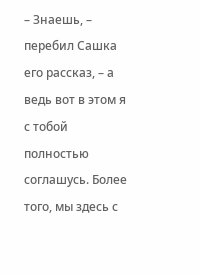– Знаешь, – перебил Сашка его рассказ, – а ведь вот в этом я с тобой полностью соглашусь. Более того, мы здесь с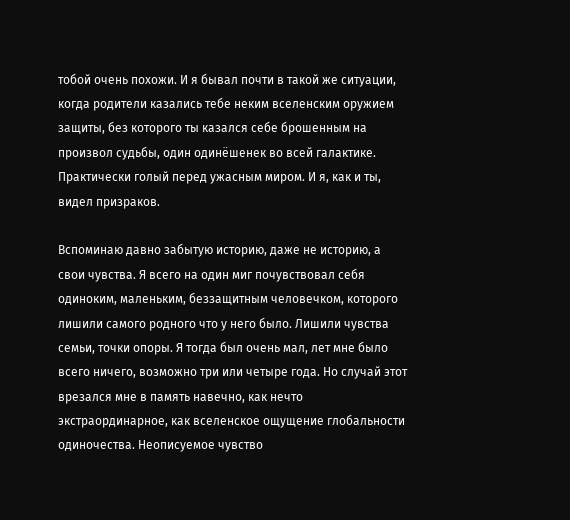тобой очень похожи. И я бывал почти в такой же ситуации, когда родители казались тебе неким вселенским оружием защиты, без которого ты казался себе брошенным на произвол судьбы, один одинёшенек во всей галактике. Практически голый перед ужасным миром. И я, как и ты, видел призраков.

Вспоминаю давно забытую историю, даже не историю, а свои чувства. Я всего на один миг почувствовал себя одиноким, маленьким, беззащитным человечком, которого лишили самого родного что у него было. Лишили чувства семьи, точки опоры. Я тогда был очень мал, лет мне было всего ничего, возможно три или четыре года. Но случай этот врезался мне в память навечно, как нечто экстраординарное, как вселенское ощущение глобальности одиночества. Неописуемое чувство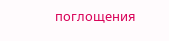поглощения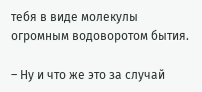тебя в виде молекулы огромным водоворотом бытия.

– Ну и что же это за случай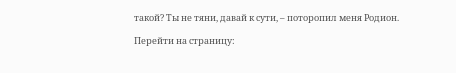такой? Ты не тяни, давай к сути, – поторопил меня Родион.

Перейти на страницу: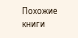Похожие книги